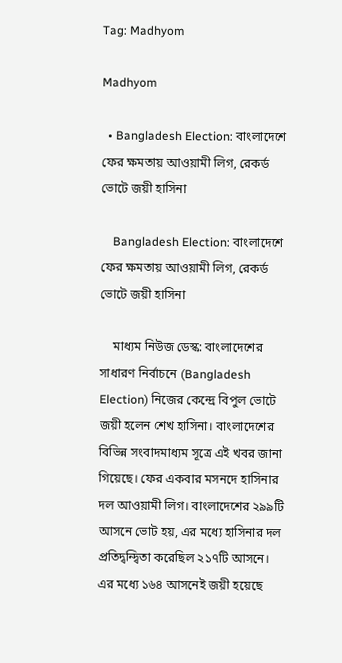Tag: Madhyom

Madhyom

  • Bangladesh Election: বাংলাদেশে ফের ক্ষমতায় আওয়ামী লিগ, রেকর্ড ভোটে জয়ী হাসিনা

    Bangladesh Election: বাংলাদেশে ফের ক্ষমতায় আওয়ামী লিগ, রেকর্ড ভোটে জয়ী হাসিনা

    মাধ্যম নিউজ ডেস্ক: বাংলাদেশের সাধারণ নির্বাচনে (Bangladesh Election) নিজের কেন্দ্রে বিপুল ভোটে জয়ী হলেন শেখ হাসিনা। বাংলাদেশের বিভিন্ন সংবাদমাধ্যম সূত্রে এই খবর জানা গিয়েছে। ফের একবার মসনদে হাসিনার দল আওয়ামী লিগ। বাংলাদেশের ২৯৯টি আসনে ভোট হয়, এর মধ্যে হাসিনার দল প্রতিদ্বন্দ্বিতা করেছিল ২১৭টি আসনে। এর মধ্যে ১৬৪ আসনেই জয়ী হয়েছে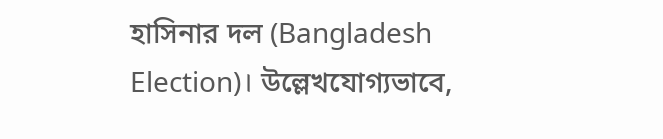হাসিনার দল (Bangladesh Election)। উল্লেখযোগ্যভাবে,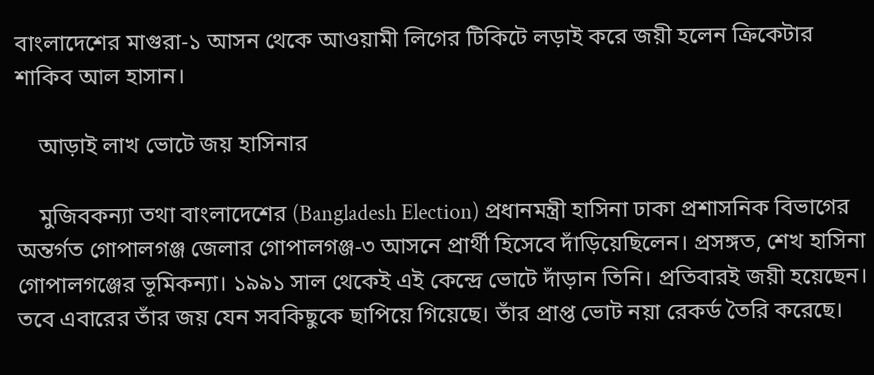বাংলাদেশের মাগুরা-১ আসন থেকে আওয়ামী লিগের টিকিটে লড়াই করে জয়ী হলেন ক্রিকেটার শাকিব আল হাসান।

    আড়াই লাখ ভোটে জয় হাসিনার

    মুজিবকন্যা তথা বাংলাদেশের (Bangladesh Election) প্রধানমন্ত্রী হাসিনা ঢাকা প্রশাসনিক বিভাগের অন্তর্গত গোপালগঞ্জ জেলার গোপালগঞ্জ-৩ আসনে প্রার্থী হিসেবে দাঁড়িয়েছিলেন। প্রসঙ্গত, শেখ হাসিনা গোপালগঞ্জের ভূমিকন্যা। ১৯৯১ সাল থেকেই এই কেন্দ্রে ভোটে দাঁড়ান তিনি। প্রতিবারই জয়ী হয়েছেন। তবে এবারের তাঁর জয় যেন সবকিছুকে ছাপিয়ে গিয়েছে। তাঁর প্রাপ্ত ভোট নয়া রেকর্ড তৈরি করেছে।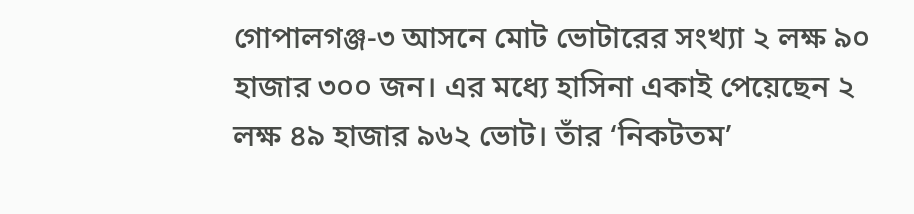গোপালগঞ্জ-৩ আসনে মোট ভোটারের সংখ্যা ২ লক্ষ ৯০ হাজার ৩০০ জন। এর মধ্যে হাসিনা একাই পেয়েছেন ২ লক্ষ ৪৯ হাজার ৯৬২ ভোট। তাঁর ‘নিকটতম’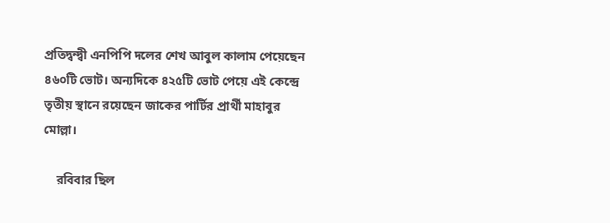প্রতিদ্বন্দ্বী এনপিপি দলের শেখ আবুল কালাম পেয়েছেন ৪৬০টি ভোট। অন্যদিকে ৪২৫টি ভোট পেয়ে এই কেন্দ্রে তৃতীয় স্থানে রয়েছেন জাকের পার্টির প্রার্থী মাহাবুর মোল্লা।

    রবিবার ছিল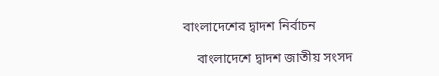বাংলাদেশের দ্বাদশ নির্বাচন

    বাংলাদেশে দ্বাদশ জাতীয় সংসদ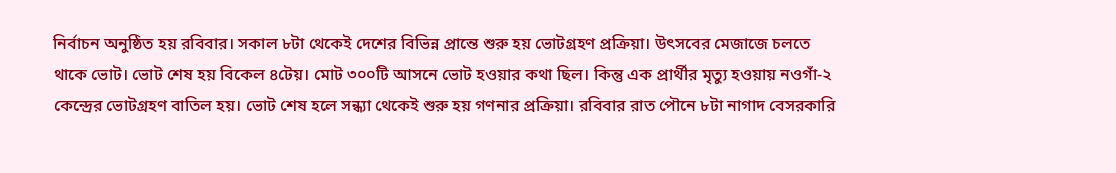নির্বাচন অনুষ্ঠিত হয় রবিবার। সকাল ৮টা থেকেই দেশের বিভিন্ন প্রান্তে শুরু হয় ভোটগ্রহণ প্রক্রিয়া। উৎসবের মেজাজে চলতে থাকে ভোট। ভোট শেষ হয় বিকেল ৪টেয়। মোট ৩০০টি আসনে ভোট হওয়ার কথা ছিল। কিন্তু এক প্রার্থীর মৃত্যু হওয়ায় নওগাঁ-২ কেন্দ্রের ভোটগ্রহণ বাতিল হয়। ভোট শেষ হলে সন্ধ্যা থেকেই শুরু হয় গণনার প্রক্রিয়া। রবিবার রাত পৌনে ৮টা নাগাদ বেসরকারি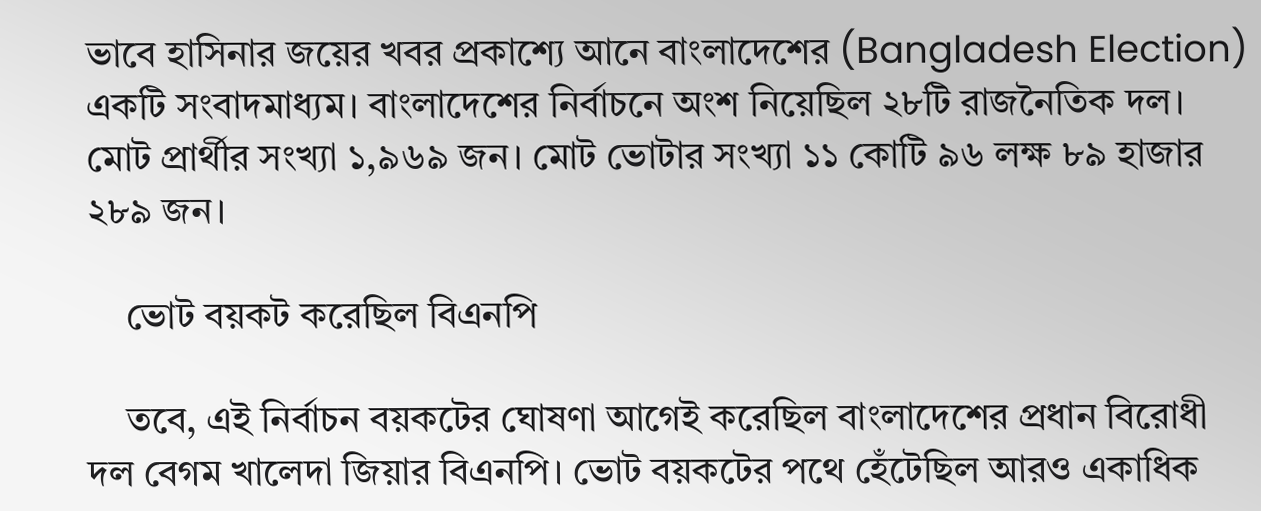ভাবে হাসিনার জয়ের খবর প্রকাশ্যে আনে বাংলাদেশের (Bangladesh Election) একটি সংবাদমাধ্যম। বাংলাদেশের নির্বাচনে অংশ নিয়েছিল ২৮টি রাজনৈতিক দল। মোট প্রার্থীর সংখ্যা ১,৯৬৯ জন। মোট ভোটার সংখ্যা ১১ কোটি ৯৬ লক্ষ ৮৯ হাজার ২৮৯ জন।

    ভোট বয়কট করেছিল বিএনপি

    তবে, এই নির্বাচন বয়কটের ঘোষণা আগেই করেছিল বাংলাদেশের প্রধান বিরোধী দল বেগম খালেদা জিয়ার বিএনপি। ভোট বয়কটের পথে হেঁটেছিল আরও একাধিক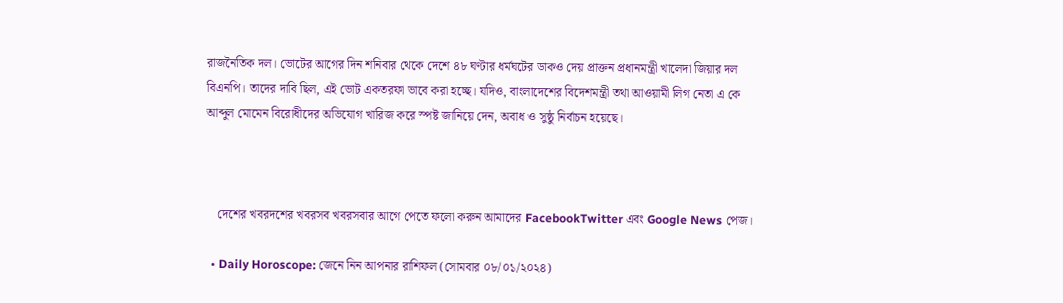রাজনৈতিক দল। ভোটের আগের দিন শনিবার থেকে দেশে ৪৮ ঘণ্টার ধর্মঘটের ডাকও দেয় প্রাক্তন প্রধানমন্ত্রী খালেদা জিয়ার দল বিএনপি। তাদের দাবি ছিল, এই ভোট একতরফা ভাবে করা হচ্ছে। যদিও, বাংলাদেশের বিদেশমন্ত্রী তথা আওয়ামী লিগ নেতা এ কে আব্দুল মোমেন বিরোধীদের অভিযোগ খারিজ করে স্পষ্ট জানিয়ে দেন, অবাধ ও সুষ্ঠু নির্বাচন হয়েছে।



    দেশের খবরদশের খবরসব খবরসবার আগে পেতে ফলো করুন আমাদের FacebookTwitter এবং Google News পেজ।

  • Daily Horoscope: জেনে নিন আপনার রাশিফল (সোমবার ০৮/০১/২০২৪)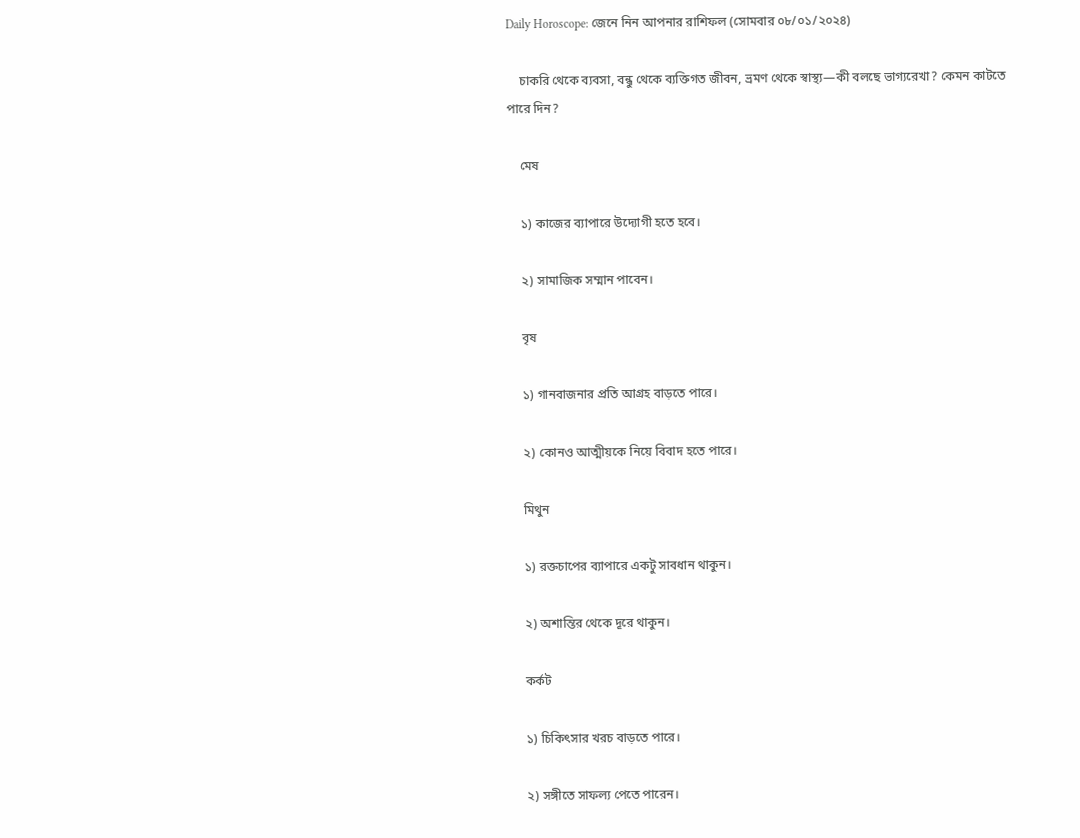Daily Horoscope: জেনে নিন আপনার রাশিফল (সোমবার ০৮/০১/২০২৪)

    চাকরি থেকে ব্যবসা, বন্ধু থেকে ব্যক্তিগত জীবন, ভ্রমণ থেকে স্বাস্থ্য—কী বলছে ভাগ্যরেখা? কেমন কাটতে পারে দিন?

    মেষ

    ১) কাজের ব্যাপারে উদ্যোগী হতে হবে।

    ২) সামাজিক সম্মান পাবেন।

    বৃষ

    ১) গানবাজনার প্রতি আগ্রহ বাড়তে পারে।

    ২) কোনও আত্মীয়কে নিয়ে বিবাদ হতে পারে।

    মিথুন

    ১) রক্তচাপের ব্যাপারে একটু সাবধান থাকুন।

    ২) অশান্তির থেকে দূরে থাকুন।

    কর্কট

    ১) চিকিৎসার খরচ বাড়তে পারে।

    ২) সঙ্গীতে সাফল্য পেতে পারেন।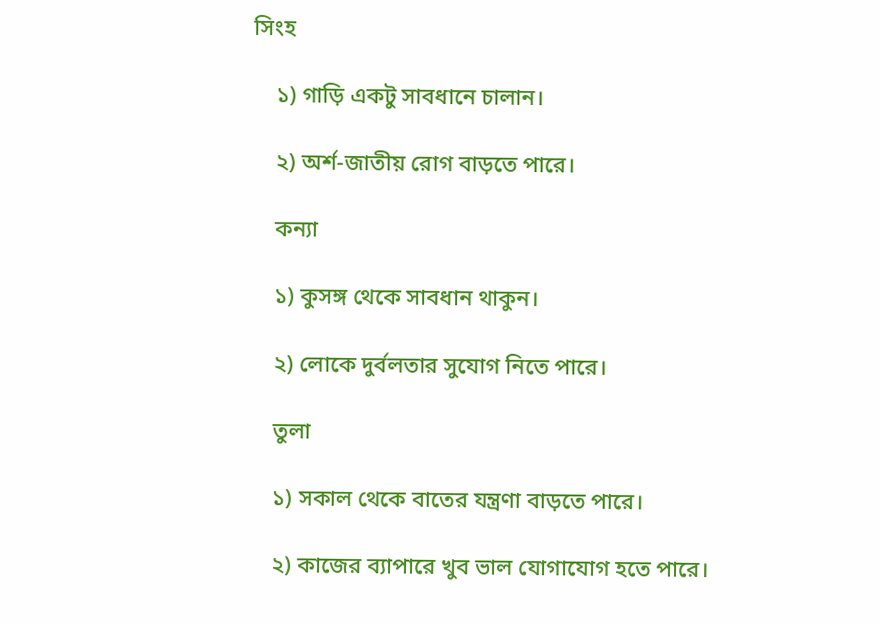সিংহ

    ১) গাড়ি একটু সাবধানে চালান।

    ২) অর্শ-জাতীয় রোগ বাড়তে পারে।

    কন্যা

    ১) কুসঙ্গ থেকে সাবধান থাকুন।

    ২) লোকে দুর্বলতার সুযোগ নিতে পারে।

    তুলা

    ১) সকাল থেকে বাতের যন্ত্রণা বাড়তে পারে।

    ২) কাজের ব্যাপারে খুব ভাল যোগাযোগ হতে পারে।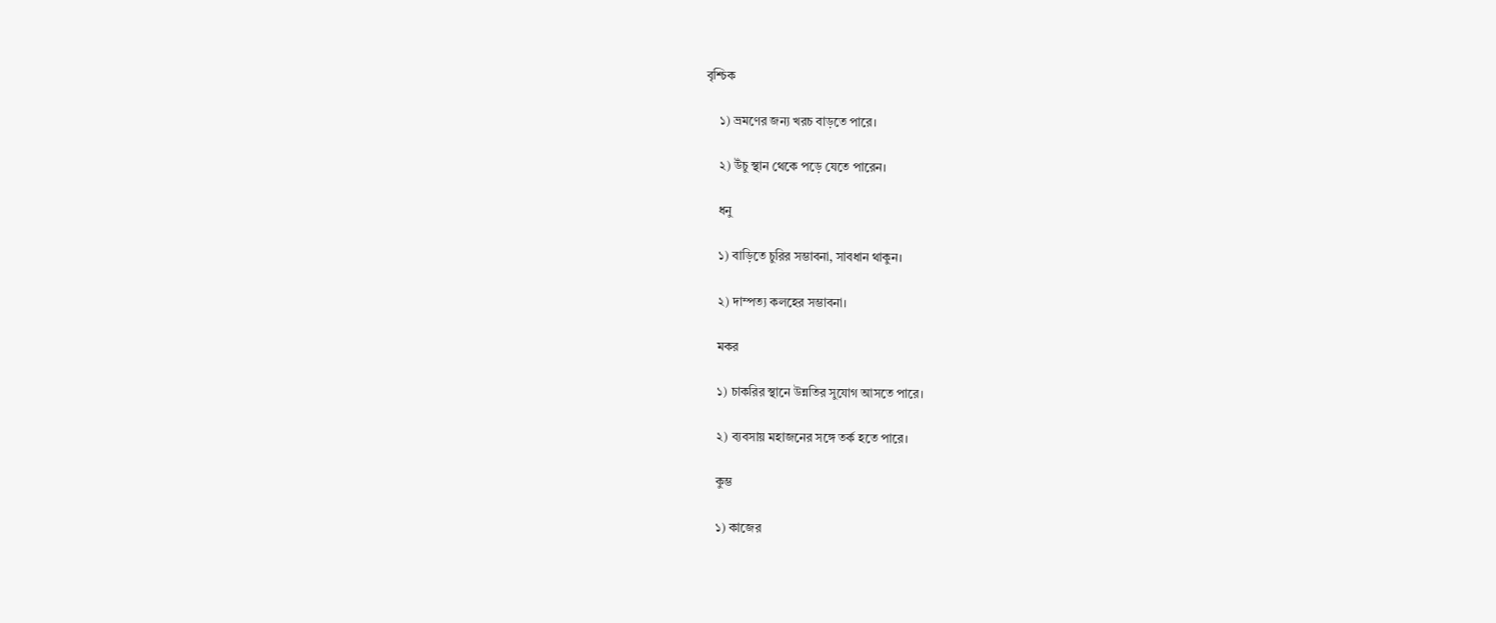বৃশ্চিক

    ১) ভ্রমণের জন্য খরচ বাড়তে পারে।

    ২) উঁচু স্থান থেকে পড়ে যেতে পারেন।

    ধনু

    ১) বাড়িতে চুরির সম্ভাবনা, সাবধান থাকুন।

    ২) দাম্পত্য কলহের সম্ভাবনা।

    মকর

    ১) চাকরির স্থানে উন্নতির সুযোগ আসতে পারে।

    ২) ব্যবসায় মহাজনের সঙ্গে তর্ক হতে পারে।

    কুম্ভ

    ১) কাজের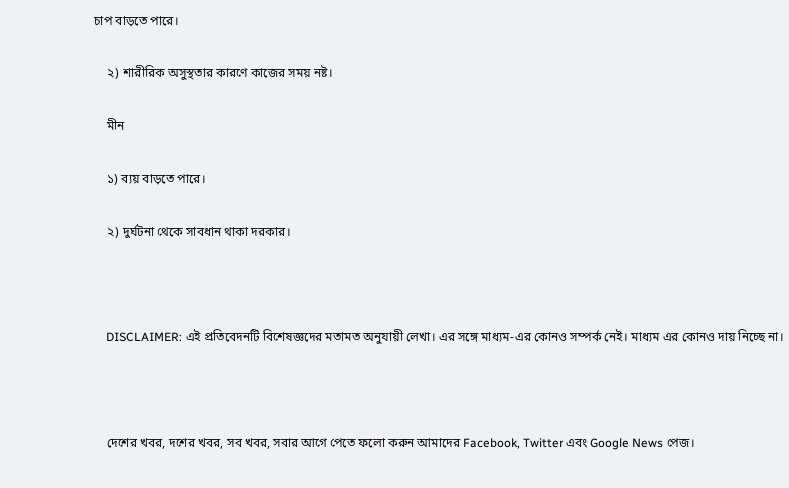চাপ বাড়তে পারে।

    ২) শারীরিক অসুস্থতার কারণে কাজের সময় নষ্ট।

    মীন

    ১) ব্যয় বাড়তে পারে।

    ২) দুর্ঘটনা থেকে সাবধান থাকা দরকার।



    DISCLAIMER: এই প্রতিবেদনটি বিশেষজ্ঞদের মতামত অনুযায়ী লেখা। এর সঙ্গে মাধ্যম-এর কোনও সম্পর্ক নেই। মাধ্যম এর কোনও দায় নিচ্ছে না।



    দেশের খবর, দশের খবর, সব খবর, সবার আগে পেতে ফলো করুন আমাদের Facebook, Twitter এবং Google News পেজ।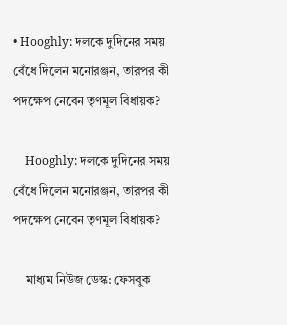• Hooghly: দলকে দুদিনের সময় বেঁধে দিলেন মনোরঞ্জন, তারপর কী পদক্ষেপ নেবেন তৃণমূল বিধায়ক?

    Hooghly: দলকে দুদিনের সময় বেঁধে দিলেন মনোরঞ্জন, তারপর কী পদক্ষেপ নেবেন তৃণমূল বিধায়ক?

    মাধ্যম নিউজ ডেস্ক: ফেসবুক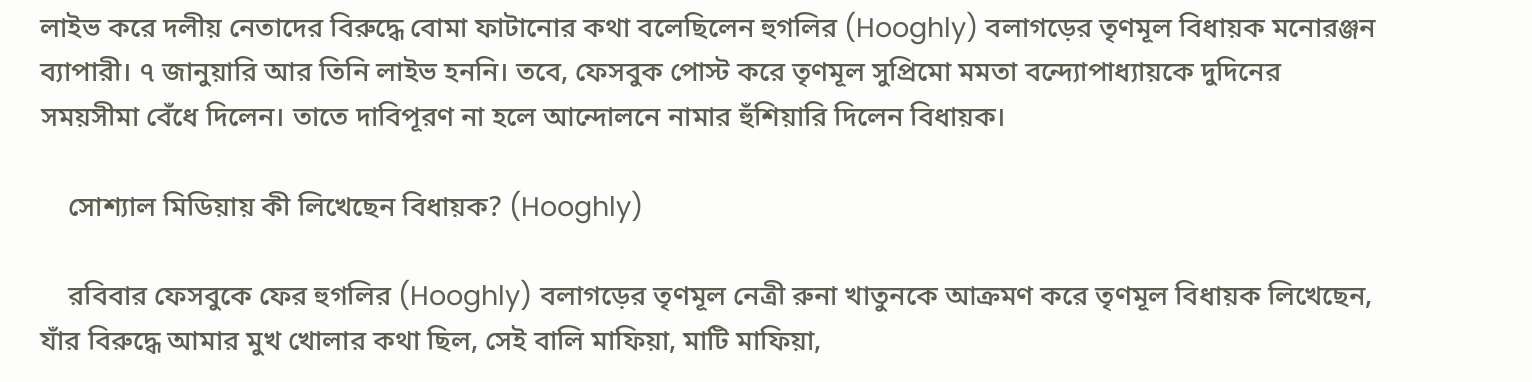লাইভ করে দলীয় নেতাদের বিরুদ্ধে বোমা ফাটানোর কথা বলেছিলেন হুগলির (Hooghly) বলাগড়ের তৃণমূল বিধায়ক মনোরঞ্জন ব্যাপারী। ৭ জানুয়ারি আর তিনি লাইভ হননি। তবে, ফেসবুক পোস্ট করে তৃণমূল সুপ্রিমো মমতা বন্দ্যোপাধ্যায়কে দুদিনের সময়সীমা বেঁধে দিলেন। তাতে দাবিপূরণ না হলে আন্দোলনে নামার হুঁশিয়ারি দিলেন বিধায়ক।

    সোশ্যাল মিডিয়ায় কী লিখেছেন বিধায়ক? (Hooghly)

    রবিবার ফেসবুকে ফের হুগলির (Hooghly) বলাগড়ের তৃণমূল নেত্রী রুনা খাতুনকে আক্রমণ করে তৃণমূল বিধায়ক লিখেছেন, যাঁর বিরুদ্ধে আমার মুখ খোলার কথা ছিল, সেই বালি মাফিয়া, মাটি মাফিয়া,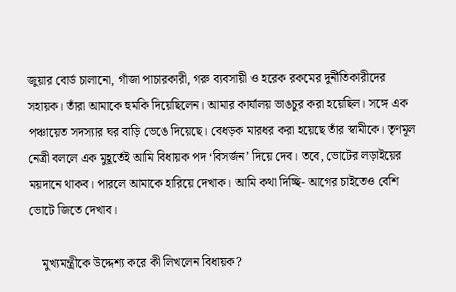জুয়ার বোর্ড চালানো, গাঁজা পাচারকারী, গরু ব্যবসায়ী ও হরেক রকমের দুর্নীতিকারীদের সহায়ক। তাঁরা আমাকে হুমকি দিয়েছিলেন। আমার কার্যালয় ভাঙচুর করা হয়েছিল। সঙ্গে এক পঞ্চায়েত সদস্যার ঘর বাড়ি ভেঙে দিয়েছে। বেধড়ক মারধর করা হয়েছে তাঁর স্বামীকে। তৃণমূল নেত্রী বললে এক মুহূর্তেই আমি বিধায়ক পদ ‘বিসর্জন’ দিয়ে দেব। তবে, ভোটের লড়াইয়ের ময়দানে থাকব। পারলে আমাকে হারিয়ে দেখাক। আমি কথা দিচ্ছি- আগের চাইতেও বেশি ভোটে জিতে দেখাব।

    মুখ্যমন্ত্রীকে উদ্দেশ্য করে কী লিখলেন বিধায়ক?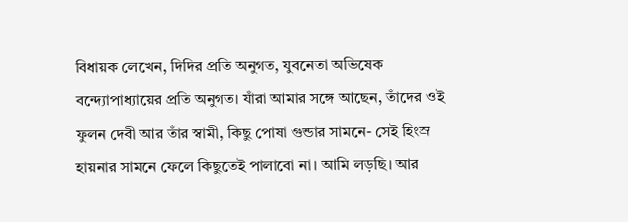বিধায়ক লেখেন, দিদির প্রতি অনুগত, যুবনেতা অভিষেক বন্দ্যোপাধ্যায়ের প্রতি অনুগত। যাঁরা আমার সঙ্গে আছেন, তাঁদের ওই ফুলন দেবী আর তাঁর স্বামী, কিছু পোষা গুন্ডার সামনে- সেই হিংস্র হায়নার সামনে ফেলে কিছুতেই পালাবো না। আমি লড়ছি। আর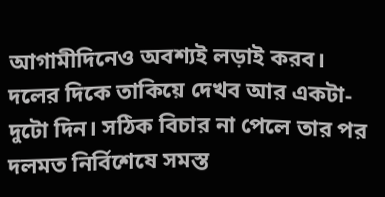আগামীদিনেও অবশ্যই লড়াই করব। দলের দিকে তাকিয়ে দেখব আর একটা-দুটো দিন। সঠিক বিচার না পেলে তার পর দলমত নির্বিশেষে সমস্ত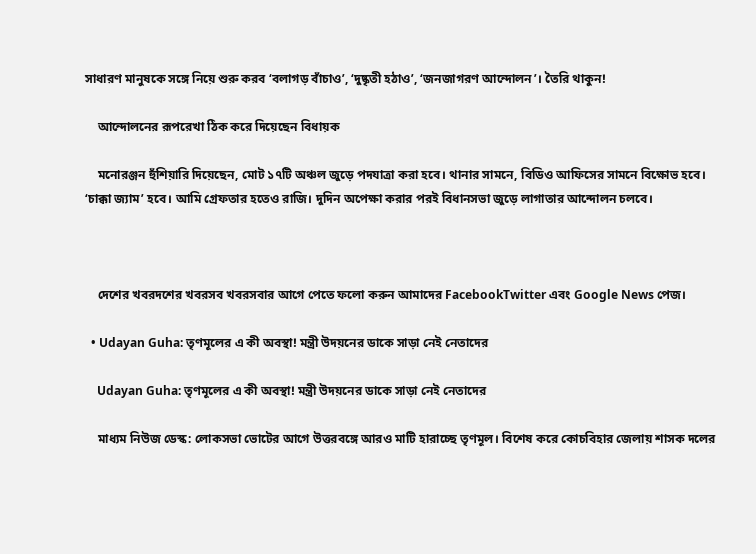সাধারণ মানুষকে সঙ্গে নিয়ে শুরু করব ‘বলাগড় বাঁচাও’, ‘দুষ্কৃতী হঠাও’, ‘জনজাগরণ আন্দোলন’। তৈরি থাকুন!

    আন্দোলনের রূপরেখা ঠিক করে দিয়েছেন বিধায়ক

    মনোরঞ্জন হুঁশিয়ারি দিয়েছেন, মোট ১৭টি অঞ্চল জুড়ে পদযাত্রা করা হবে। থানার সামনে, বিডিও আফিসের সামনে বিক্ষোভ হবে। ‘চাক্কা জ্যাম’ হবে। আমি গ্রেফতার হতেও রাজি। দুদিন অপেক্ষা করার পরই বিধানসভা জুড়ে লাগাতার আন্দোলন চলবে।



    দেশের খবরদশের খবরসব খবরসবার আগে পেতে ফলো করুন আমাদের FacebookTwitter এবং Google News পেজ।

  • Udayan Guha: তৃণমূলের এ কী অবস্থা! মন্ত্রী উদয়নের ডাকে সাড়া নেই নেতাদের

    Udayan Guha: তৃণমূলের এ কী অবস্থা! মন্ত্রী উদয়নের ডাকে সাড়া নেই নেতাদের

    মাধ্যম নিউজ ডেস্ক: লোকসভা ভোটের আগে উত্তরবঙ্গে আরও মাটি হারাচ্ছে তৃণমূল। বিশেষ করে কোচবিহার জেলায় শাসক দলের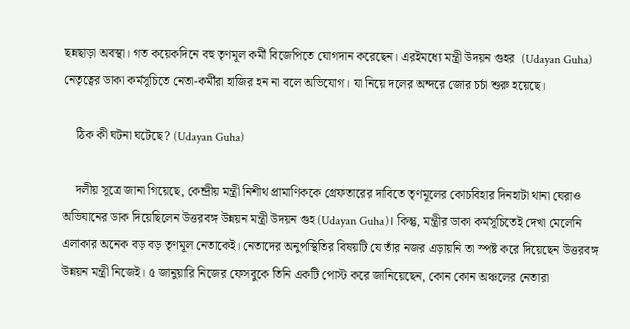ছন্নছাড়া অবস্থা। গত কয়েকদিনে বহু তৃণমূল কর্মী বিজেপিতে যোগদান করেছেন। এরইমধ্যে মন্ত্রী উদয়ন গুহর  (Udayan Guha) নেতৃত্বের ডাকা কর্মসূচিতে নেতা-কর্মীরা হাজির হন না বলে অভিযোগ। যা নিয়ে দলের অন্দরে জোর চর্চা শুরু হয়েছে।

    ঠিক কী ঘটনা ঘটেছে? (Udayan Guha)

    দলীয় সূত্রে জানা গিয়েছে, কেন্দ্রীয় মন্ত্রী নিশীথ প্রামাণিককে গ্রেফতারের দাবিতে তৃণমূলের কোচবিহার দিনহাটা থানা ঘেরাও অভিযানের ডাক দিয়েছিলেন উত্তরবঙ্গ উন্নয়ন মন্ত্রী উদয়ন গুহ (Udayan Guha)। কিন্তু, মন্ত্রীর ডাকা কর্মসূচিতেই দেখা মেলেনি এলাকার অনেক বড় বড় তৃণমূল নেতাকেই। নেতাদের অনুপস্থিতির বিষয়টি যে তাঁর নজর এড়ায়নি তা স্পষ্ট করে দিয়েছেন উত্তরবঙ্গ উন্নয়ন মন্ত্রী নিজেই। ৫ জানুয়ারি নিজের ফেসবুকে তিনি একটি পোস্ট করে জানিয়েছেন, কোন কোন অঞ্চলের নেতারা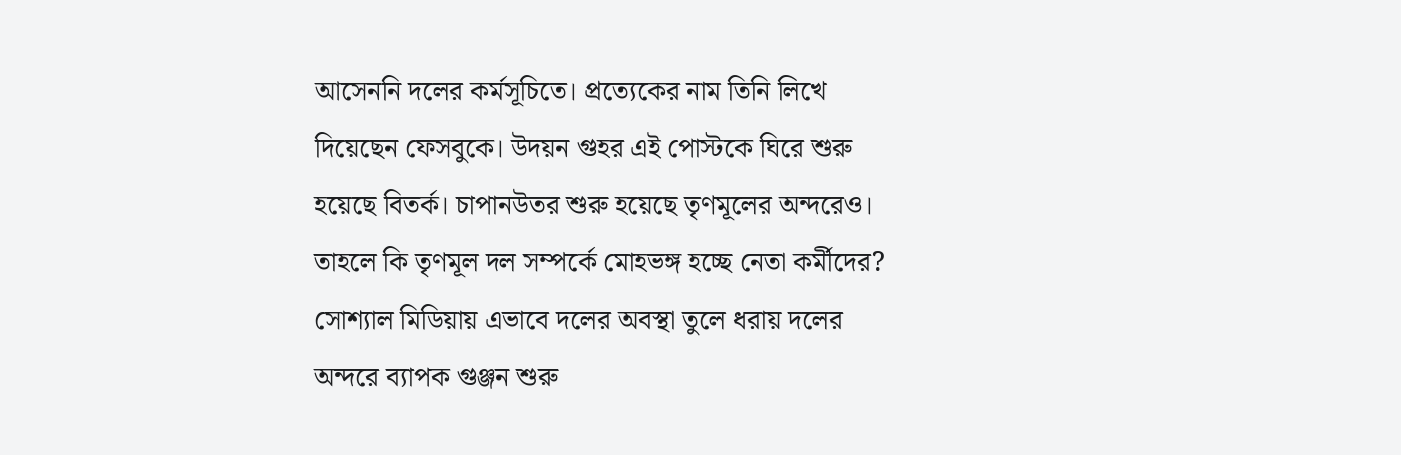আসেননি দলের কর্মসূচিতে। প্রত্যেকের নাম তিনি লিখে দিয়েছেন ফেসবুকে। উদয়ন গুহর এই পোস্টকে ঘিরে শুরু হয়েছে বিতর্ক। চাপানউতর শুরু হয়েছে তৃণমূলের অন্দরেও। তাহলে কি তৃণমূল দল সম্পর্কে মোহভঙ্গ হচ্ছে নেতা কর্মীদের? সোশ্যাল মিডিয়ায় এভাবে দলের অবস্থা তুলে ধরায় দলের অন্দরে ব্যাপক গুঞ্জন শুরু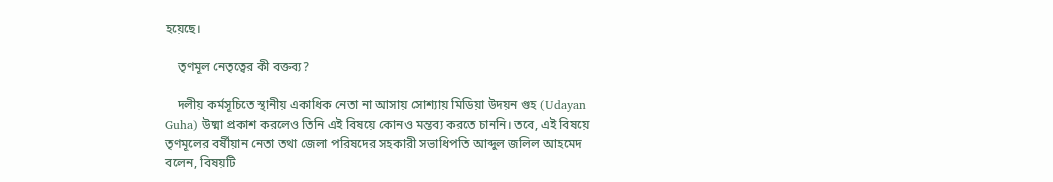হয়েছে।

    তৃণমূল নেতৃত্বের কী বক্তব্য?

    দলীয় কর্মসূচিতে স্থানীয় একাধিক নেতা না আসায় সোশ্যায় মিডিয়া উদয়ন গুহ (Udayan Guha) উষ্মা প্রকাশ করলেও তিনি এই বিষয়ে কোনও মন্তব্য করতে চাননি। তবে, এই বিষয়ে তৃণমূলের বর্ষীয়ান নেতা তথা জেলা পরিষদের সহকারী সভাধিপতি আব্দুল জলিল আহমেদ বলেন, বিষয়টি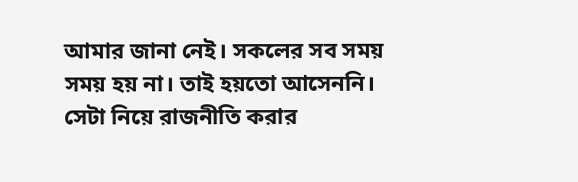আমার জানা নেই। সকলের সব সময় সময় হয় না। তাই হয়তো আসেননি। সেটা নিয়ে রাজনীতি করার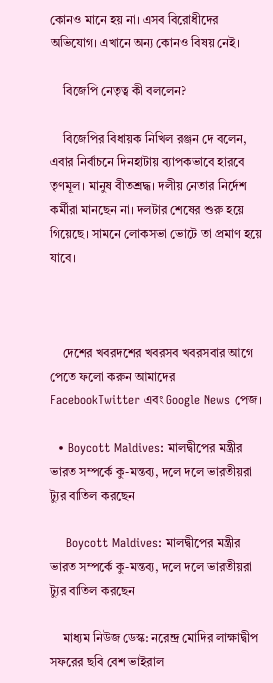কোনও মানে হয় না। এসব বিরোধীদের অভিযোগ। এখানে অন্য কোনও বিষয় নেই।

    বিজেপি নেতৃত্ব কী বললেন?

    বিজেপির বিধায়ক নিখিল রঞ্জন দে বলেন, এবার নির্বাচনে দিনহাটায় ব্যাপকভাবে হারবে তৃণমূল। মানুষ বীতশ্রদ্ধ। দলীয় নেতার নির্দেশ কর্মীরা মানছেন না। দলটার শেষের শুরু হয়ে গিয়েছে। সামনে লোকসভা ভোটে তা প্রমাণ হয়ে যাবে।



    দেশের খবরদশের খবরসব খবরসবার আগে পেতে ফলো করুন আমাদের FacebookTwitter এবং Google News পেজ।

  • Boycott Maldives: মালদ্বীপের মন্ত্রীর ভারত সম্পর্কে কু-মন্তব্য, দলে দলে ভারতীয়রা ট্যুর বাতিল করছেন

    Boycott Maldives: মালদ্বীপের মন্ত্রীর ভারত সম্পর্কে কু-মন্তব্য, দলে দলে ভারতীয়রা ট্যুর বাতিল করছেন

    মাধ্যম নিউজ ডেস্ক: নরেন্দ্র মোদির লাক্ষাদ্বীপ সফরের ছবি বেশ ভাইরাল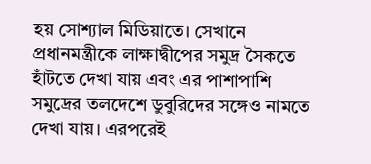হয় সোশ্যাল মিডিয়াতে। সেখানে প্রধানমন্ত্রীকে লাক্ষাদ্বীপের সমুদ্র সৈকতে হাঁটতে দেখা যায় এবং এর পাশাপাশি সমুদ্রের তলদেশে ডুবুরিদের সঙ্গেও নামতে দেখা যায়। এরপরেই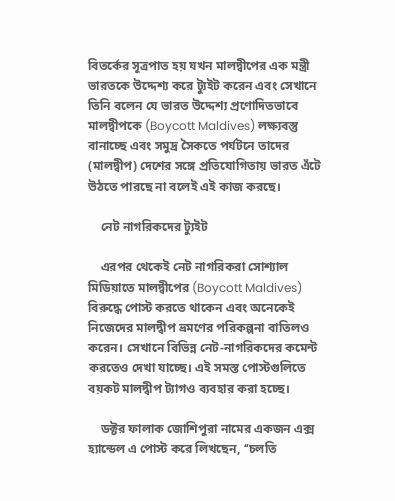বিতর্কের সূত্রপাত হয় যখন মালদ্বীপের এক মন্ত্রী ভারতকে উদ্দেশ্য করে ট্যুইট করেন এবং সেখানে তিনি বলেন যে ভারত উদ্দেশ্য প্রণোদিতভাবে মালদ্বীপকে (Boycott Maldives) লক্ষ্যবস্তু বানাচ্ছে এবং সমুদ্র সৈকতে পর্যটনে তাদের (মালদ্বীপ) দেশের সঙ্গে প্রতিযোগিতায় ভারত এঁটে উঠতে পারছে না বলেই এই কাজ করছে।

    নেট নাগরিকদের ট্যুইট

    এরপর থেকেই নেট নাগরিকরা সোশ্যাল মিডিয়াতে মালদ্বীপের (Boycott Maldives) বিরুদ্ধে পোস্ট করতে থাকেন এবং অনেকেই নিজেদের মালদ্বীপ ভ্রমণের পরিকল্পনা বাতিলও করেন। সেখানে বিভিন্ন নেট-নাগরিকদের কমেন্ট করতেও দেখা যাচ্ছে। এই সমস্ত পোস্টগুলিতে বয়কট মালদ্বীপ ট্যাগও ব্যবহার করা হচ্ছে।

    ডক্টর ফালাক জোশিপুরা নামের একজন এক্স হ্যান্ডেল এ পোস্ট করে লিখছেন, ‘‘চলতি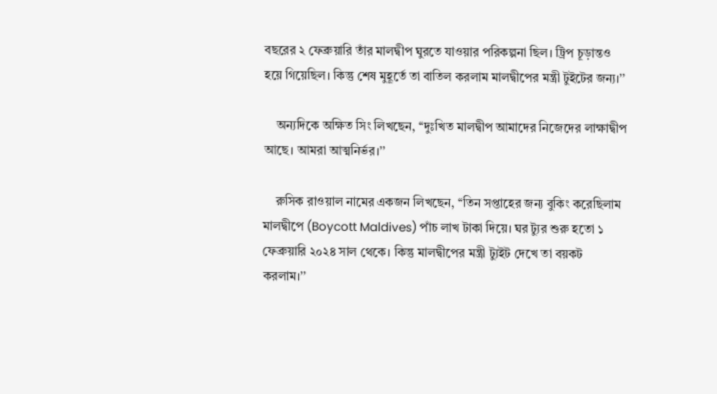বছরের ২ ফেব্রুয়ারি তাঁর মালদ্বীপ ঘুরতে যাওয়ার পরিকল্পনা ছিল। ট্রিপ চূড়ান্তও হয়ে গিয়েছিল। কিন্তু শেষ মুহূর্তে তা বাতিল করলাম মালদ্বীপের মন্ত্রী টুইটের জন্য।’’

    অন্যদিকে অক্ষিত সিং লিখছেন, ‘‘দুঃখিত মালদ্বীপ আমাদের নিজেদের লাক্ষাদ্বীপ আছে। আমরা আত্মনির্ভর।’’

    রুসিক রাওয়াল নামের একজন লিখছেন, ‘‘তিন সপ্তাহের জন্য বুকিং করেছিলাম মালদ্বীপে (Boycott Maldives) পাঁচ লাখ টাকা দিয়ে। ঘর ট্যুর শুরু হতো ১ ফেব্রুয়ারি ২০২৪ সাল থেকে। কিন্তু মালদ্বীপের মন্ত্রী ট্যুইট দেখে তা বয়কট করলাম।’’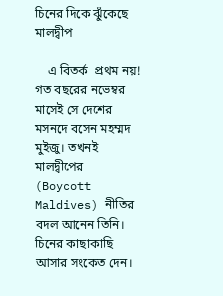চিনের দিকে ঝুঁকেছে মালদ্বীপ

    এ বিতর্ক  প্রথম নয়! গত বছরের নভেম্বর মাসেই সে দেশের মসনদে বসেন মহম্মদ মুইজু। তখনই মালদ্বীপের (Boycott Maldives) নীতির বদল আনেন তিনি। চিনের কাছাকাছি আসার সংকেত দেন।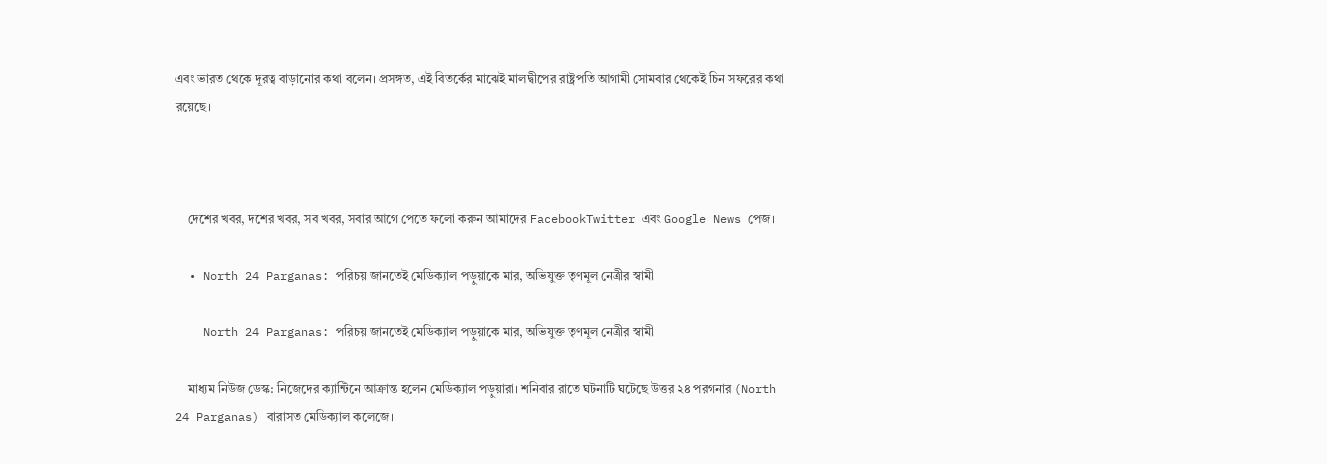এবং ভারত থেকে দূরত্ব বাড়ানোর কথা বলেন। প্রসঙ্গত, এই বিতর্কের মাঝেই মালদ্বীপের রাষ্ট্রপতি আগামী সোমবার থেকেই চিন সফরের কথা রয়েছে।



    দেশের খবর, দশের খবর, সব খবর, সবার আগে পেতে ফলো করুন আমাদের FacebookTwitter এবং Google News পেজ।

  • North 24 Parganas: পরিচয় জানতেই মেডিক্যাল পড়ুয়াকে মার, অভিযুক্ত তৃণমূল নেত্রীর স্বামী

    North 24 Parganas: পরিচয় জানতেই মেডিক্যাল পড়ুয়াকে মার, অভিযুক্ত তৃণমূল নেত্রীর স্বামী

    মাধ্যম নিউজ ডেস্ক: নিজেদের ক্যান্টিনে আক্রান্ত হলেন মেডিক্যাল পড়ুয়ারা। শনিবার রাতে ঘটনাটি ঘটেছে উত্তর ২৪ পরগনার (North 24 Parganas) বারাসত মেডিক্যাল কলেজে।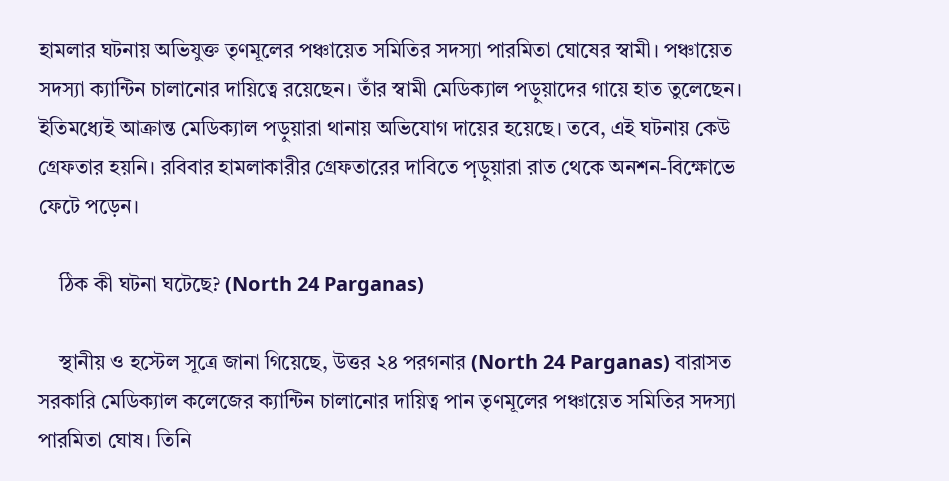হামলার ঘটনায় অভিযুক্ত তৃণমূলের পঞ্চায়েত সমিতির সদস্যা পারমিতা ঘোষের স্বামী। পঞ্চায়েত সদস্যা ক্যান্টিন চালানোর দায়িত্বে রয়েছেন। তাঁর স্বামী মেডিক্যাল পড়ুয়াদের গায়ে হাত তুলেছেন। ইতিমধ্যেই আক্রান্ত মেডিক্যাল পড়ুয়ারা থানায় অভিযোগ দায়ের হয়েছে। তবে, এই ঘটনায় কেউ গ্রেফতার হয়নি। রবিবার হামলাকারীর গ্রেফতারের দাবিতে প়ড়ুয়ারা রাত থেকে অনশন-বিক্ষোভে ফেটে পড়েন।

    ঠিক কী ঘটনা ঘটেছে? (North 24 Parganas)

    স্থানীয় ও হস্টেল সূত্রে জানা গিয়েছে, উত্তর ২৪ পরগনার (North 24 Parganas) বারাসত সরকারি মেডিক্যাল কলেজের ক্যান্টিন চালানোর দায়িত্ব পান তৃণমূলের পঞ্চায়েত সমিতির সদস্যা পারমিতা ঘোষ। তিনি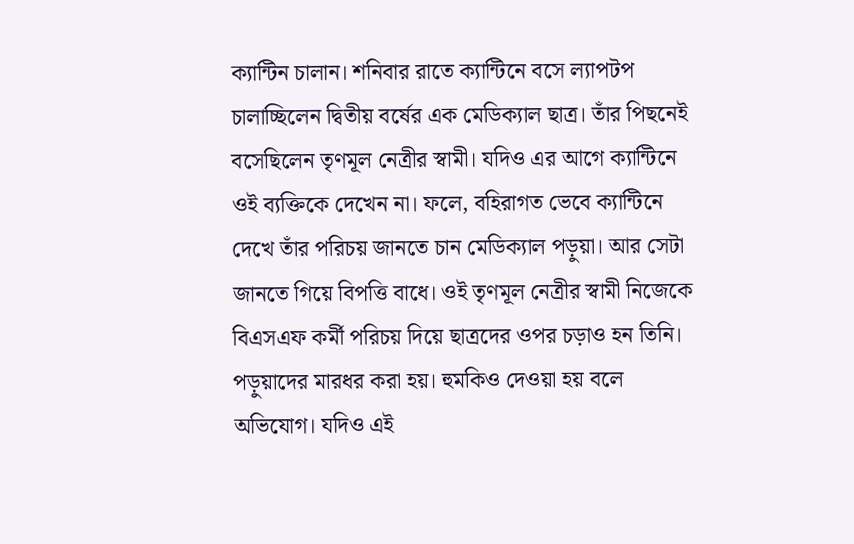ক্যান্টিন চালান। শনিবার রাতে ক্যান্টিনে বসে ল্যাপটপ চালাচ্ছিলেন দ্বিতীয় বর্ষের এক মেডিক্যাল ছাত্র। তাঁর পিছনেই বসেছিলেন তৃণমূল নেত্রীর স্বামী। যদিও এর আগে ক্যান্টিনে ওই ব্যক্তিকে দেখেন না। ফলে, বহিরাগত ভেবে ক্যান্টিনে দেখে তাঁর পরিচয় জানতে চান মেডিক্যাল পড়ুয়া। আর সেটা জানতে গিয়ে বিপত্তি বাধে। ওই তৃণমূল নেত্রীর স্বামী নিজেকে বিএসএফ কর্মী পরিচয় দিয়ে ছাত্রদের ওপর চড়াও হন তিনি। পড়ুয়াদের মারধর করা হয়। হুমকিও দেওয়া হয় বলে অভিযোগ। যদিও এই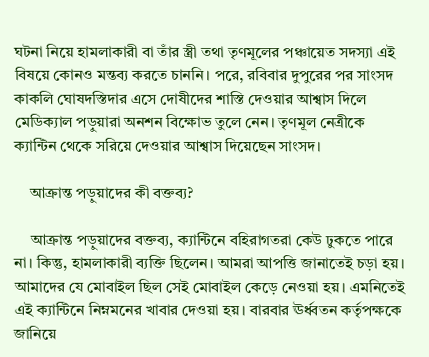ঘটনা নিয়ে হামলাকারী বা তাঁর স্ত্রী তথা তৃণমূলের পঞ্চায়েত সদস্যা এই বিষয়ে কোনও মন্তব্য করতে চাননি। পরে, রবিবার দুপুরের পর সাংসদ কাকলি ঘোষদস্তিদার এসে দোষীদের শাস্তি দেওয়ার আশ্বাস দিলে মেডিক্যাল পড়ুয়ারা অনশন বিক্ষোভ তুলে নেন। তৃণমূল নেত্রীকে ক্যান্টিন থেকে সরিয়ে দেওয়ার আশ্বাস দিয়েছেন সাংসদ।

    আক্রান্ত পড়ুয়াদের কী বক্তব্য?

    আক্রান্ত পড়ুয়াদের বক্তব্য, ক্যান্টিনে বহিরাগতরা কেউ ঢুকতে পারে না। কিন্তু, হামলাকারী ব্যক্তি ছিলেন। আমরা আপত্তি জানাতেই চড়া হয়। আমাদের যে মোবাইল ছিল সেই মোবাইল কেড়ে নেওয়া হয়। এমনিতেই এই ক্যান্টিনে নিম্নমনের খাবার দেওয়া হয়। বারবার ঊর্ধ্বতন কর্তৃপক্ষকে জানিয়ে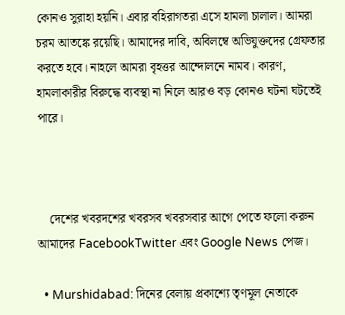কোনও সুরাহা হয়নি। এবার বহিরাগতরা এসে হামলা চালাল। আমরা চরম আতঙ্কে রয়েছি। আমাদের দাবি, অবিলম্বে অভিযুক্তদের গ্রেফতার করতে হবে। নাহলে আমরা বৃহত্তর আন্দোলনে নামব। কারণ, হামলাকারীর বিরুদ্ধে ব্যবস্থা না নিলে আরও বড় কোনও ঘটনা ঘটতেই পারে।



    দেশের খবরদশের খবরসব খবরসবার আগে পেতে ফলো করুন আমাদের FacebookTwitter এবং Google News পেজ।

  • Murshidabad: দিনের বেলায় প্রকাশ্যে তৃণমূল নেতাকে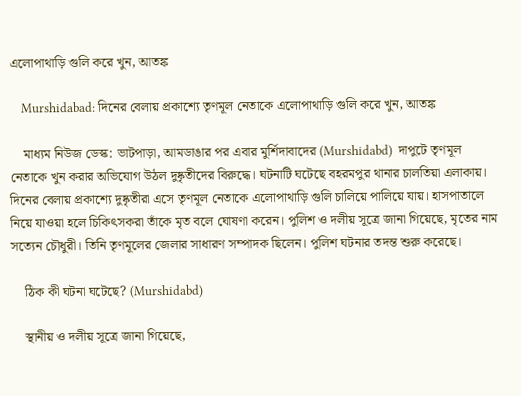এলোপাথাড়ি গুলি করে খুন, আতঙ্ক

    Murshidabad: দিনের বেলায় প্রকাশ্যে তৃণমূল নেতাকে এলোপাথাড়ি গুলি করে খুন, আতঙ্ক

    মাধ্যম নিউজ ডেস্ক: ভাটপাড়া, আমডাঙার পর এবার মুর্শিদাবাদের (Murshidabd)  দাপুটে তৃণমূল নেতাকে খুন করার অভিযোগ উঠল দুষ্কৃতীদের বিরুদ্ধে। ঘটনাটি ঘটেছে বহরমপুর থানার চালতিয়া এলাকায়। দিনের বেলায় প্রকাশ্যে দুষ্কৃতীরা এসে তৃণমূল নেতাকে এলোপাথাড়ি গুলি চালিয়ে পালিয়ে যায়। হাসপাতালে নিয়ে যাওয়া হলে চিকিৎসকরা তাঁকে মৃত বলে ঘোষণা করেন। পুলিশ ও দলীয় সূত্রে জানা গিয়েছে, মৃতের নাম সত্যেন চৌধুরী। তিনি তৃণমূলের জেলার সাধারণ সম্পাদক ছিলেন। পুলিশ ঘটনার তদন্ত শুরু করেছে।

    ঠিক কী ঘটনা ঘটেছে? (Murshidabd)

    স্থানীয় ও দলীয় সূত্রে জানা গিয়েছে,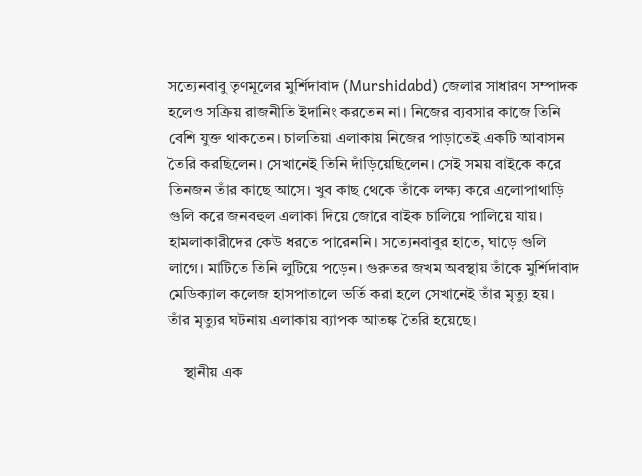সত্যেনবাবু তৃণমূলের মুর্শিদাবাদ (Murshidabd) জেলার সাধারণ সম্পাদক হলেও সক্রিয় রাজনীতি ইদানিং করতেন না। নিজের ব্যবসার কাজে তিনি বেশি যুক্ত থাকতেন। চালতিয়া এলাকায় নিজের পাড়াতেই একটি আবাসন তৈরি করছিলেন। সেখানেই তিনি দাঁড়িয়েছিলেন। সেই সময় বাইকে করে তিনজন তাঁর কাছে আসে। খুব কাছ থেকে তাঁকে লক্ষ্য করে এলোপাথাড়ি গুলি করে জনবহুল এলাকা দিয়ে জোরে বাইক চালিয়ে পালিয়ে যায়। হামলাকারীদের কেউ ধরতে পারেননি। সত্যেনবাবুর হাতে, ঘাড়ে গুলি লাগে। মাটিতে তিনি লুটিয়ে পড়েন। গুরুতর জখম অবস্থায় তাঁকে মুর্শিদাবাদ মেডিক্যাল কলেজ হাসপাতালে ভর্তি করা হলে সেখানেই তাঁর মৃত্যু হয়। তাঁর মৃত্যুর ঘটনায় এলাকায় ব্যাপক আতঙ্ক তৈরি হয়েছে।

    স্থানীয় এক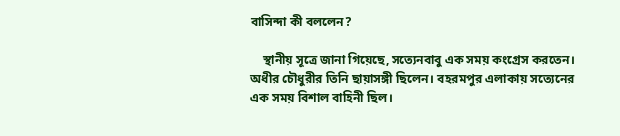বাসিন্দা কী বললেন?

    স্থানীয় সূত্রে জানা গিয়েছে, সত্যেনবাবু এক সময় কংগ্রেস করতেন। অধীর চৌধুরীর তিনি ছায়াসঙ্গী ছিলেন। বহরমপুর এলাকায় সত্যেনের এক সময় বিশাল বাহিনী ছিল।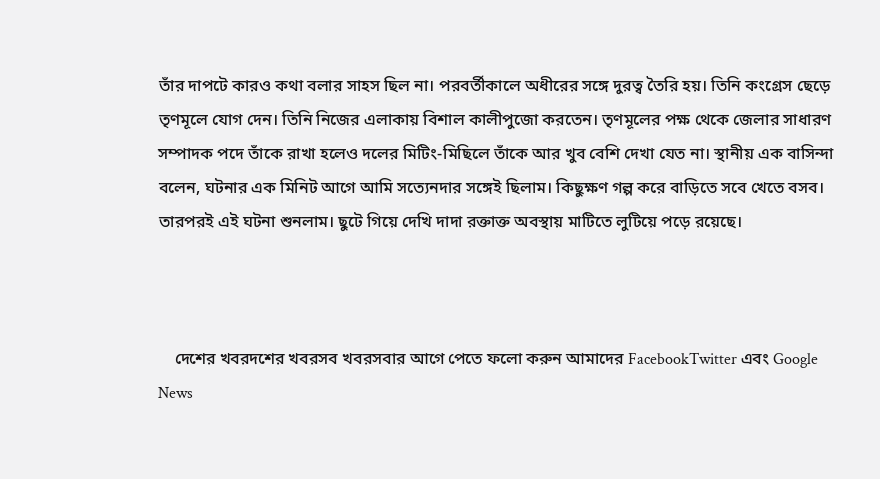তাঁর দাপটে কারও কথা বলার সাহস ছিল না। পরবর্তীকালে অধীরের সঙ্গে দুরত্ব তৈরি হয়। তিনি কংগ্রেস ছেড়ে তৃণমূলে যোগ দেন। তিনি নিজের এলাকায় বিশাল কালীপুজো করতেন। তৃণমূলের পক্ষ থেকে জেলার সাধারণ সম্পাদক পদে তাঁকে রাখা হলেও দলের মিটিং-মিছিলে তাঁকে আর খুব বেশি দেখা যেত না। স্থানীয় এক বাসিন্দা বলেন, ঘটনার এক মিনিট আগে আমি সত্যেনদার সঙ্গেই ছিলাম। কিছুক্ষণ গল্প করে বাড়িতে সবে খেতে বসব। তারপরই এই ঘটনা শুনলাম। ছুটে গিয়ে দেখি দাদা রক্তাক্ত অবস্থায় মাটিতে লুটিয়ে পড়ে রয়েছে।



    দেশের খবরদশের খবরসব খবরসবার আগে পেতে ফলো করুন আমাদের FacebookTwitter এবং Google News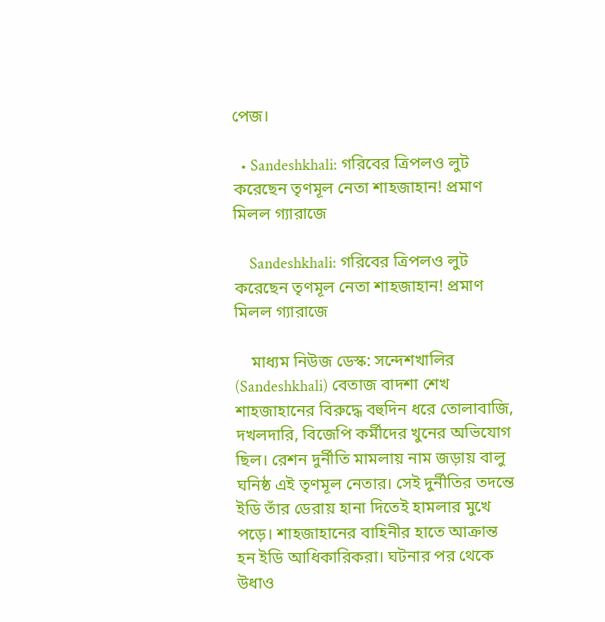পেজ।

  • Sandeshkhali: গরিবের ত্রিপলও লুট করেছেন তৃণমূল নেতা শাহজাহান! প্রমাণ মিলল গ্যারাজে

    Sandeshkhali: গরিবের ত্রিপলও লুট করেছেন তৃণমূল নেতা শাহজাহান! প্রমাণ মিলল গ্যারাজে

    মাধ্যম নিউজ ডেস্ক: সন্দেশখালির (Sandeshkhali) বেতাজ বাদশা শেখ শাহজাহানের বিরুদ্ধে বহুদিন ধরে তোলাবাজি, দখলদারি, বিজেপি কর্মীদের খুনের অভিযোগ ছিল। রেশন দুর্নীতি মামলায় নাম জড়ায় বালু ঘনিষ্ঠ এই তৃণমূল নেতার। সেই দুর্নীতির তদন্তে ইডি তাঁর ডেরায় হানা দিতেই হামলার মুখে পড়ে। শাহজাহানের বাহিনীর হাতে আক্রান্ত হন ইডি আধিকারিকরা। ঘটনার পর থেকে উধাও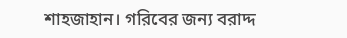শাহজাহান। গরিবের জন্য বরাদ্দ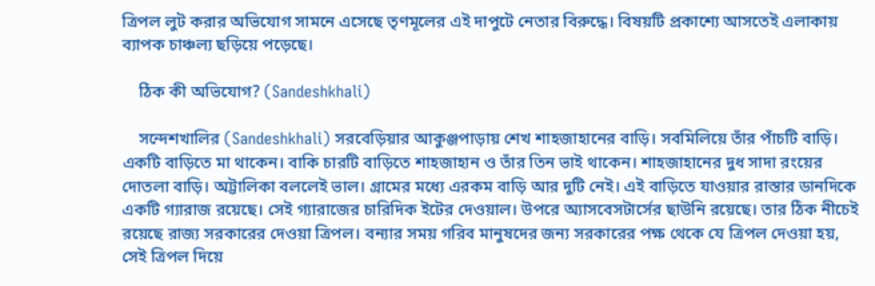ত্রিপল লুট করার অভিযোগ সামনে এসেছে তৃণমূলের এই দাপুটে নেতার বিরুদ্ধে। বিষয়টি প্রকাশ্যে আসতেই এলাকায় ব্যাপক চাঞ্চল্য ছড়িয়ে পড়েছে।

    ঠিক কী অভিযোগ? (Sandeshkhali)

    সন্দেশখালির (Sandeshkhali) সরবেড়িয়ার আকুঞ্জপাড়ায় শেখ শাহজাহানের বাড়ি। সবমিলিয়ে তাঁর পাঁচটি বাড়ি। একটি বাড়িতে মা থাকেন। বাকি চারটি বাড়িতে শাহজাহান ও তাঁর তিন ভাই থাকেন। শাহজাহানের দুধ সাদা রংয়ের দোতলা বাড়ি। অট্টালিকা বললেই ভাল। গ্রামের মধ্যে এরকম বাড়ি আর দুটি নেই। এই বাড়িতে যাওয়ার রাস্তার ডানদিকে একটি গ্যারাজ রয়েছে। সেই গ্যারাজের চারিদিক ইটের দেওয়াল। উপরে অ্যাসবেসটার্সের ছাউনি রয়েছে। তার ঠিক নীচেই রয়েছে রাজ্য সরকারের দেওয়া ত্রিপল। বন্যার সময় গরিব মানুষদের জন্য সরকারের পক্ষ থেকে যে ত্রিপল দেওয়া হয়, সেই ত্রিপল দিয়ে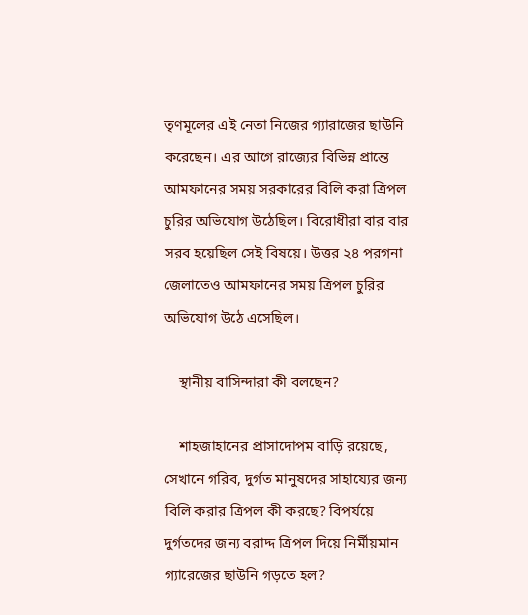তৃণমূলের এই নেতা নিজের গ্যারাজের ছাউনি করেছেন। এর আগে রাজ্যের বিভিন্ন প্রান্তে আমফানের সময় সরকারের বিলি করা ত্রিপল চুরির অভিযোগ উঠেছিল। বিরোধীরা বার বার সরব হয়েছিল সেই বিষয়ে। উত্তর ২৪ পরগনা জেলাতেও আমফানের সময় ত্রিপল চুরির অভিযোগ উঠে এসেছিল।

    স্থানীয় বাসিন্দারা কী বলছেন?

    শাহজাহানের প্রাসাদোপম বাড়ি রয়েছে, সেখানে গরিব, দুর্গত মানুষদের সাহায্যের জন্য বিলি করার ত্রিপল কী করছে? বিপর্যয়ে দুর্গতদের জন্য বরাদ্দ ত্রিপল দিয়ে নির্মীয়মান গ্যারেজের ছাউনি গড়তে হল?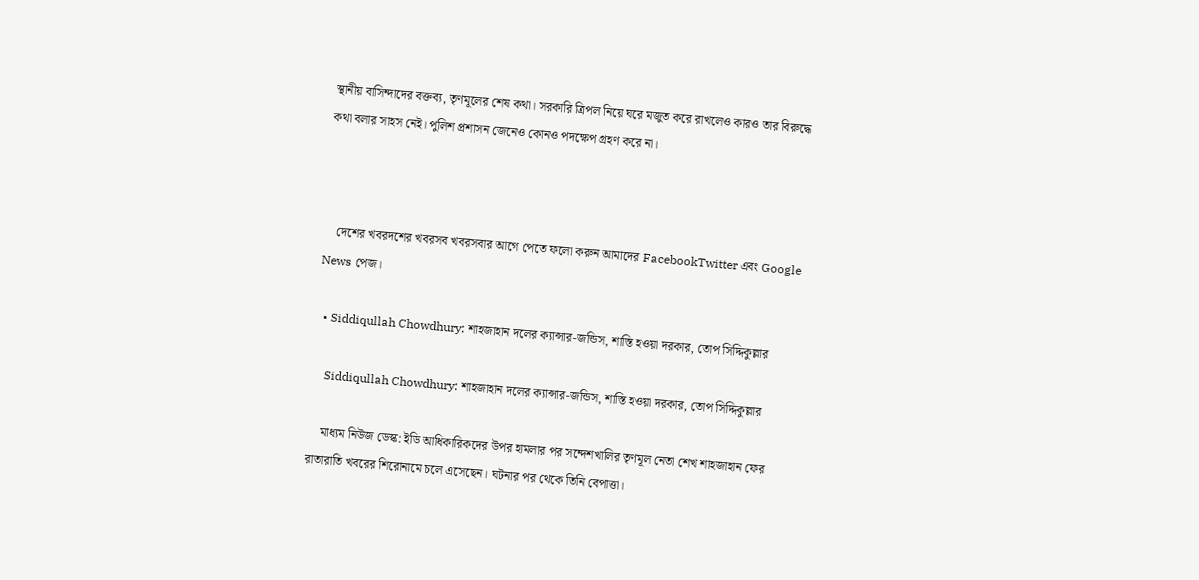স্থানীয় বাসিন্দাদের বক্তব্য, তৃণমূলের শেষ কথা। সরকারি ত্রিপল নিয়ে ঘরে মজুত করে রাখলেও কারও তার বিরুদ্ধে কথা বলার সাহস নেই। পুলিশ প্রশাসন জেনেও কোনও পদক্ষেপ গ্রহণ করে না।



    দেশের খবরদশের খবরসব খবরসবার আগে পেতে ফলো করুন আমাদের FacebookTwitter এবং Google News পেজ।

  • Siddiqullah Chowdhury: শাহজাহান দলের ক্যান্সার-জন্ডিস, শাস্তি হওয়া দরকার, তোপ সিদ্দিকুল্লার

    Siddiqullah Chowdhury: শাহজাহান দলের ক্যান্সার-জন্ডিস, শাস্তি হওয়া দরকার, তোপ সিদ্দিকুল্লার

    মাধ্যম নিউজ ডেস্ক: ইডি আধিকারিকদের উপর হামলার পর সন্দেশখালির তৃণমূল নেতা শেখ শাহজাহান ফের রাতারাতি খবরের শিরোনামে চলে এসেছেন। ঘটনার পর থেকে তিনি বেপাত্তা।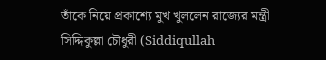তাঁকে নিয়ে প্রকাশ্যে মুখ খুললেন রাজ্যের মন্ত্রী সিদ্দিকুল্লা চৌধুরী (Siddiqullah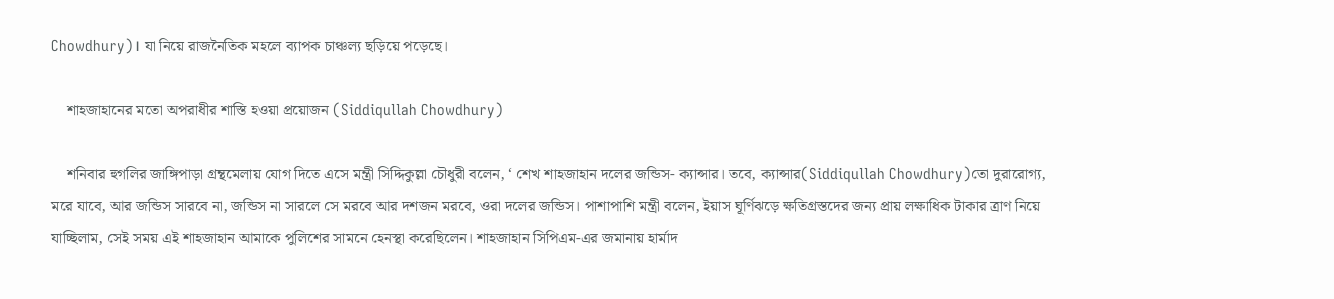Chowdhury)। যা নিয়ে রাজনৈতিক মহলে ব্যাপক চাঞ্চল্য ছড়িয়ে পড়েছে।

    শাহজাহানের মতো অপরাধীর শাস্তি হওয়া প্রয়োজন (Siddiqullah Chowdhury)

    শনিবার হুগলির জাঙ্গিপাড়া গ্রন্থমেলায় যোগ দিতে এসে মন্ত্রী সিদ্দিকুল্লা চৌধুরী বলেন, ‘ শেখ শাহজাহান দলের জন্ডিস- ক্যান্সার। তবে, ক্যান্সার(Siddiqullah Chowdhury)তো দুরারোগ্য, মরে যাবে, আর জন্ডিস সারবে না, জন্ডিস না সারলে সে মরবে আর দশজন মরবে, ওরা দলের জন্ডিস। পাশাপাশি মন্ত্রী বলেন, ইয়াস ঘূর্ণিঝড়ে ক্ষতিগ্রস্তদের জন্য প্রায় লক্ষাধিক টাকার ত্রাণ নিয়ে যাচ্ছিলাম, সেই সময় এই শাহজাহান আমাকে পুলিশের সামনে হেনস্থা করেছিলেন। শাহজাহান সিপিএম-এর জমানায় হার্মাদ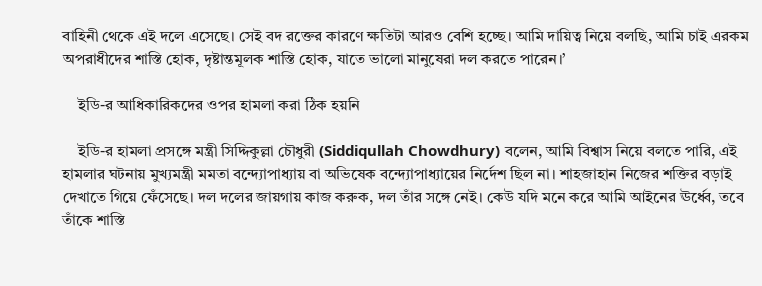বাহিনী থেকে এই দলে এসেছে। সেই বদ রক্তের কারণে ক্ষতিটা আরও বেশি হচ্ছে। আমি দায়িত্ব নিয়ে বলছি, আমি চাই এরকম অপরাধীদের শাস্তি হোক, দৃষ্টান্তমূলক শাস্তি হোক, যাতে ভালো মানুষেরা দল করতে পারেন।’

    ইডি-র আধিকারিকদের ওপর হামলা করা ঠিক হয়নি

    ইডি-র হামলা প্রসঙ্গে মন্ত্রী সিদ্দিকুল্লা চৌধুরী (Siddiqullah Chowdhury) বলেন, আমি বিশ্বাস নিয়ে বলতে পারি, এই হামলার ঘটনায় মুখ্যমন্ত্রী মমতা বন্দ্যোপাধ্যায় বা অভিষেক বন্দ্যোপাধ্যায়ের নির্দেশ ছিল না। শাহজাহান নিজের শক্তির বড়াই দেখাতে গিয়ে ফেঁসেছে। দল দলের জায়গায় কাজ করুক, দল তাঁর সঙ্গে নেই। কেউ যদি মনে করে আমি আইনের ঊর্ধ্বে, তবে তাঁকে শাস্তি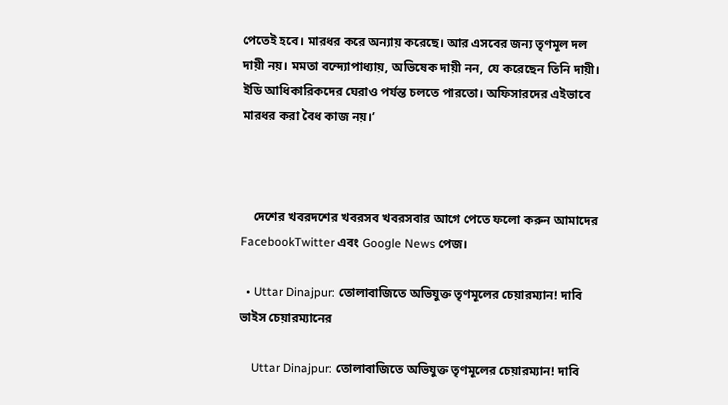পেতেই হবে। মারধর করে অন্যায় করেছে। আর এসবের জন্য তৃণমূল দল দায়ী নয়। মমতা বন্দ্যোপাধ্যায়, অভিষেক দায়ী নন, যে করেছেন তিনি দায়ী। ইডি আধিকারিকদের ঘেরাও পর্যন্ত চলতে পারতো। অফিসারদের এইভাবে মারধর করা বৈধ কাজ নয়।’



    দেশের খবরদশের খবরসব খবরসবার আগে পেতে ফলো করুন আমাদের FacebookTwitter এবং Google News পেজ।

  • Uttar Dinajpur: তোলাবাজিতে অভিযুক্ত তৃণমূলের চেয়ারম্যান! দাবি ভাইস চেয়ারম্যানের

    Uttar Dinajpur: তোলাবাজিতে অভিযুক্ত তৃণমূলের চেয়ারম্যান! দাবি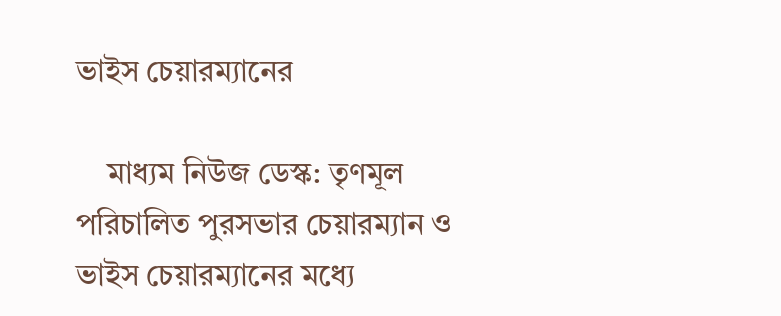ভাইস চেয়ারম্যানের

    মাধ্যম নিউজ ডেস্ক: তৃণমূল পরিচালিত পুরসভার চেয়ারম্যান ও ভাইস চেয়ারম্যানের মধ্যে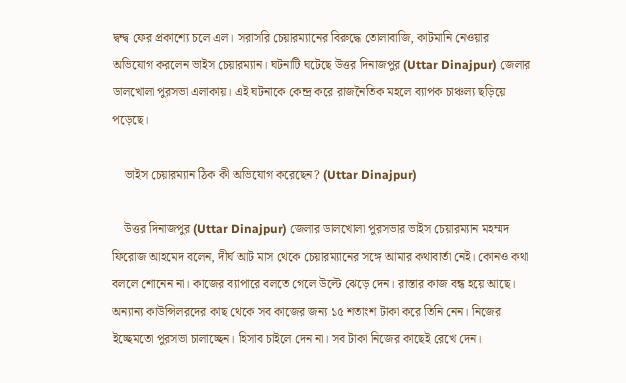দ্বন্দ্ব ফের প্রকাশ্যে চলে এল। সরাসরি চেয়ারম্যানের বিরুদ্ধে তোলাবাজি, কাটমানি নেওয়ার অভিযোগ করলেন ভাইস চেয়ারম্যান। ঘটনাটি ঘটেছে উত্তর দিনাজপুর (Uttar Dinajpur) জেলার ডালখোলা পুরসভা এলাকায়। এই ঘটনাকে কেন্দ্র করে রাজনৈতিক মহলে ব্যাপক চাঞ্চল্য ছড়িয়ে পড়েছে।

    ভাইস চেয়ারম্যান ঠিক কী অভিযোগ করেছেন? (Uttar Dinajpur)

    উত্তর দিনাজপুর (Uttar Dinajpur) জেলার ডালখোলা পুরসভার ভাইস চেয়ারম্যান মহম্মদ ফিরোজ আহমেদ বলেন, দীর্ঘ আট মাস থেকে চেয়ারম্যানের সঙ্গে আমার কথাবার্তা নেই। কোনও কথা বললে শোনেন না। কাজের ব্যাপারে বলতে গেলে উল্টে ঝেড়ে দেন। রাস্তার কাজ বন্ধ হয়ে আছে। অন্যান্য কাউন্সিলরদের কাছ থেকে সব কাজের জন্য ১৫ শতাংশ টাকা করে তিনি নেন। নিজের ইচ্ছেমতো পুরসভা চালাচ্ছেন। হিসাব চাইলে দেন না। সব টাকা নিজের কাছেই রেখে দেন।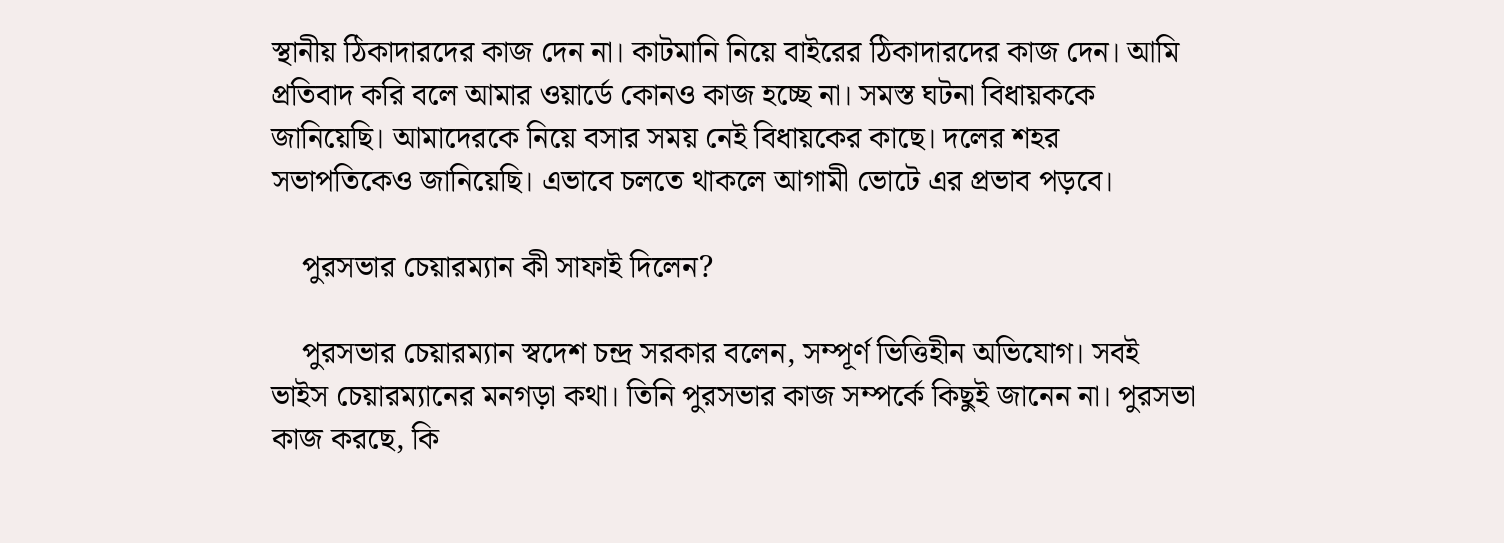স্থানীয় ঠিকাদারদের কাজ দেন না। কাটমানি নিয়ে বাইরের ঠিকাদারদের কাজ দেন। আমি প্রতিবাদ করি বলে আমার ওয়ার্ডে কোনও কাজ হচ্ছে না। সমস্ত ঘটনা বিধায়ককে জানিয়েছি। আমাদেরকে নিয়ে বসার সময় নেই বিধায়কের কাছে। দলের শহর সভাপতিকেও জানিয়েছি। এভাবে চলতে থাকলে আগামী ভোটে এর প্রভাব পড়বে।

    পুরসভার চেয়ারম্যান কী সাফাই দিলেন?

    পুরসভার চেয়ারম্যান স্বদেশ চন্দ্র সরকার বলেন, সম্পূর্ণ ভিত্তিহীন অভিযোগ। সবই ভাইস চেয়ারম্যানের মনগড়া কথা। তিনি পুরসভার কাজ সম্পর্কে কিছুই জানেন না। পুরসভা কাজ করছে, কি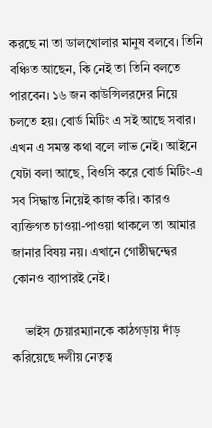করছে না তা ডালখোলার মানুষ বলবে। তিনি বঞ্চিত আছেন, কি নেই তা তিনি বলতে পারবেন। ১৬ জন কাউন্সিলরদের নিয়ে চলতে হয়। বোর্ড মিটিং এ সই আছে সবার। এখন এ সমস্ত কথা বলে লাভ নেই। আইনে যেটা বলা আছে, বিওসি করে বোর্ড মিটিং-এ সব সিদ্ধান্ত নিয়েই কাজ করি। কারও ব্যক্তিগত চাওয়া-পাওয়া থাকলে তা আমার জানার বিষয় নয়। এখানে গোষ্ঠীদ্বন্দ্বের কোনও ব্যাপারই নেই।

    ভাইস চেয়ারম্যানকে কাঠগড়ায় দাঁড় করিয়েছে দলীয় নেতৃত্ব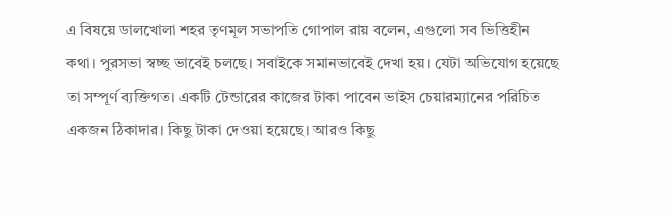এ বিষয়ে ডালখোলা শহর তৃণমূল সভাপতি গোপাল রায় বলেন, এগুলো সব ভিত্তিহীন কথা। পুরসভা স্বচ্ছ ভাবেই চলছে। সবাইকে সমানভাবেই দেখা হয়। যেটা অভিযোগ হয়েছে তা সম্পূর্ণ ব্যক্তিগত। একটি টেন্ডারের কাজের টাকা পাবেন ভাইস চেয়ারম্যানের পরিচিত একজন ঠিকাদার। কিছু টাকা দেওয়া হয়েছে। আরও কিছু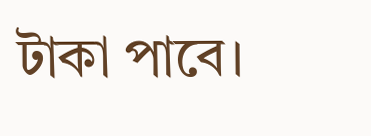টাকা পাবে।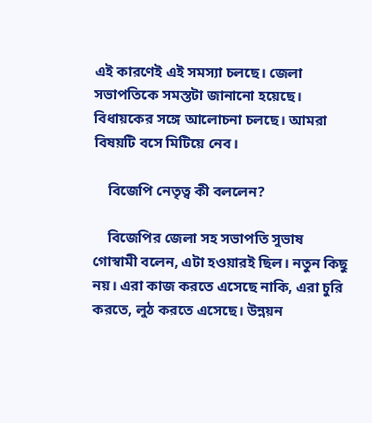এই কারণেই এই সমস্যা চলছে। জেলা সভাপতিকে সমস্তটা জানানো হয়েছে। বিধায়কের সঙ্গে আলোচনা চলছে। আমরা বিষয়টি বসে মিটিয়ে নেব।

    বিজেপি নেতৃত্ব কী বললেন?

    বিজেপির জেলা সহ সভাপতি সুভাষ গোস্বামী বলেন, এটা হওয়ারই ছিল। নতুন কিছু নয়। এরা কাজ করতে এসেছে নাকি, এরা চুরি করতে, লুঠ করতে এসেছে। উন্নয়ন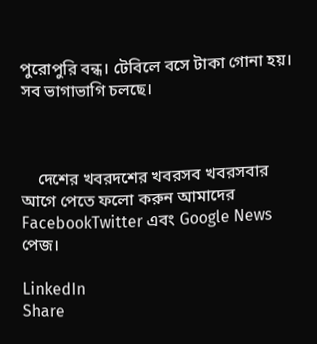পুরোপুরি বন্ধ। টেবিলে বসে টাকা গোনা হয়। সব ভাগাভাগি চলছে।



    দেশের খবরদশের খবরসব খবরসবার আগে পেতে ফলো করুন আমাদের FacebookTwitter এবং Google News পেজ।

LinkedIn
Share